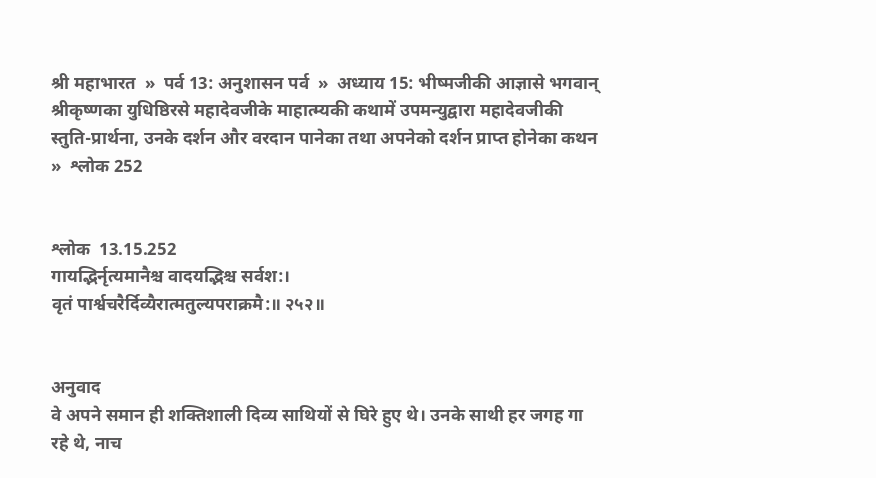श्री महाभारत  »  पर्व 13: अनुशासन पर्व  »  अध्याय 15: भीष्मजीकी आज्ञासे भगवान‍् श्रीकृष्णका युधिष्ठिरसे महादेवजीके माहात्म्यकी कथामें उपमन्युद्वारा महादेवजीकी स्तुति-प्रार्थना, उनके दर्शन और वरदान पानेका तथा अपनेको दर्शन प्राप्त होनेका कथन  »  श्लोक 252


श्लोक  13.15.252
गायद्भिर्नृत्यमानैश्च वादयद्भिश्च सर्वश:।
वृतं पार्श्वचरैर्दिव्यैरात्मतुल्यपराक्रमै:॥ २५२॥


अनुवाद
वे अपने समान ही शक्तिशाली दिव्य साथियों से घिरे हुए थे। उनके साथी हर जगह गा रहे थे, नाच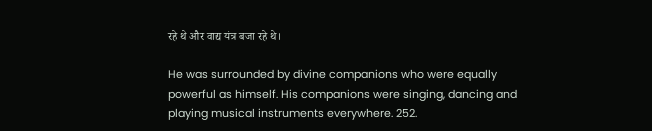रहे थे और वाद्य यंत्र बजा रहे थे।

He was surrounded by divine companions who were equally powerful as himself. His companions were singing, dancing and playing musical instruments everywhere. 252.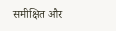समीक्षित और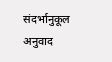संदर्भानुकूल अनुवाद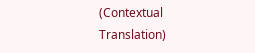(Contextual Translation)